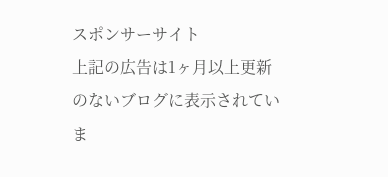スポンサーサイト
上記の広告は1ヶ月以上更新のないブログに表示されていま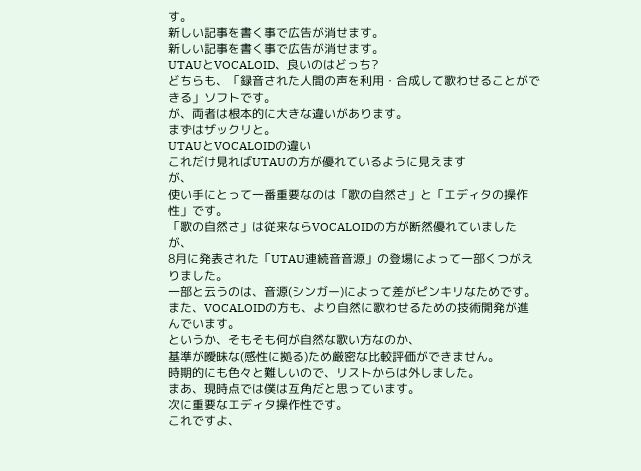す。
新しい記事を書く事で広告が消せます。
新しい記事を書く事で広告が消せます。
UTAUとVOCALOID、良いのはどっち?
どちらも、「録音された人間の声を利用・合成して歌わせることができる」ソフトです。
が、両者は根本的に大きな違いがあります。
まずはザックリと。
UTAUとVOCALOIDの違い
これだけ見ればUTAUの方が優れているように見えます
が、
使い手にとって一番重要なのは「歌の自然さ」と「エディタの操作性」です。
「歌の自然さ」は従来ならVOCALOIDの方が断然優れていましたが、
8月に発表された「UTAU連続音音源」の登場によって一部くつがえりました。
一部と云うのは、音源(シンガー)によって差がピンキリなためです。
また、VOCALOIDの方も、より自然に歌わせるための技術開発が進んでいます。
というか、そもそも何が自然な歌い方なのか、
基準が曖昧な(感性に拠る)ため厳密な比較評価ができません。
時期的にも色々と難しいので、リストからは外しました。
まあ、現時点では僕は互角だと思っています。
次に重要なエディタ操作性です。
これですよ、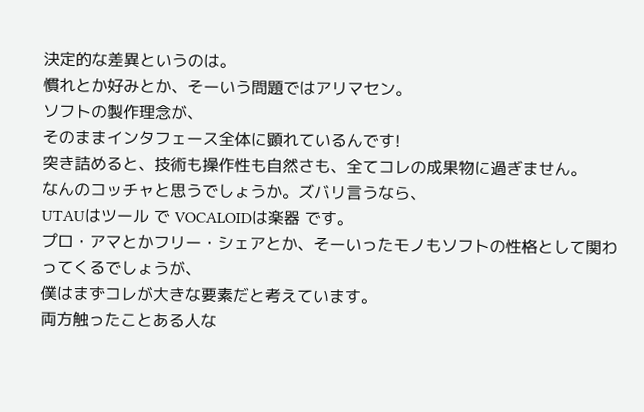決定的な差異というのは。
慣れとか好みとか、そーいう問題ではアリマセン。
ソフトの製作理念が、
そのままインタフェース全体に顕れているんです!
突き詰めると、技術も操作性も自然さも、全てコレの成果物に過ぎません。
なんのコッチャと思うでしょうか。ズバリ言うなら、
UTAUはツール で VOCALOIDは楽器 です。
プロ・アマとかフリー・シェアとか、そーいったモノもソフトの性格として関わってくるでしょうが、
僕はまずコレが大きな要素だと考えています。
両方触ったことある人な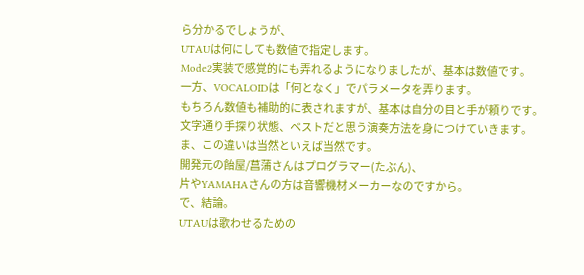ら分かるでしょうが、
UTAUは何にしても数値で指定します。
Mode2実装で感覚的にも弄れるようになりましたが、基本は数値です。
一方、VOCALOIDは「何となく」でパラメータを弄ります。
もちろん数値も補助的に表されますが、基本は自分の目と手が頼りです。
文字通り手探り状態、ベストだと思う演奏方法を身につけていきます。
ま、この違いは当然といえば当然です。
開発元の飴屋/菖蒲さんはプログラマー(たぶん)、
片やYAMAHAさんの方は音響機材メーカーなのですから。
で、結論。
UTAUは歌わせるための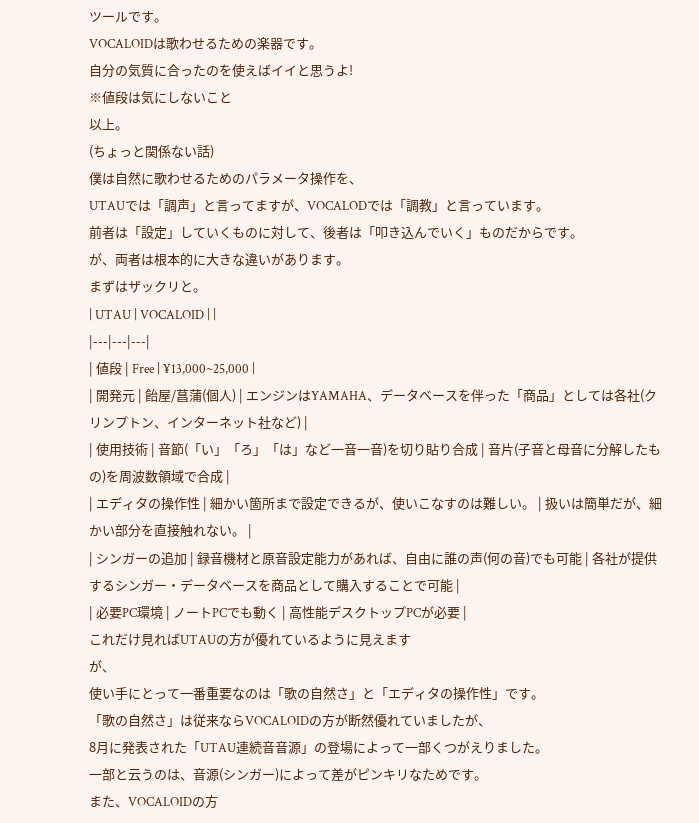ツールです。
VOCALOIDは歌わせるための楽器です。
自分の気質に合ったのを使えばイイと思うよ!
※値段は気にしないこと
以上。
(ちょっと関係ない話)
僕は自然に歌わせるためのパラメータ操作を、
UTAUでは「調声」と言ってますが、VOCALODでは「調教」と言っています。
前者は「設定」していくものに対して、後者は「叩き込んでいく」ものだからです。
が、両者は根本的に大きな違いがあります。
まずはザックリと。
| UTAU | VOCALOID | |
|---|---|---|
| 値段 | Free | ¥13,000~25,000 |
| 開発元 | 飴屋/菖蒲(個人) | エンジンはYAMAHA、データベースを伴った「商品」としては各社(クリンプトン、インターネット社など) |
| 使用技術 | 音節(「い」「ろ」「は」など一音一音)を切り貼り合成 | 音片(子音と母音に分解したもの)を周波数領域で合成 |
| エディタの操作性 | 細かい箇所まで設定できるが、使いこなすのは難しい。 | 扱いは簡単だが、細かい部分を直接触れない。 |
| シンガーの追加 | 録音機材と原音設定能力があれば、自由に誰の声(何の音)でも可能 | 各社が提供するシンガー・データベースを商品として購入することで可能 |
| 必要PC環境 | ノートPCでも動く | 高性能デスクトップPCが必要 |
これだけ見ればUTAUの方が優れているように見えます
が、
使い手にとって一番重要なのは「歌の自然さ」と「エディタの操作性」です。
「歌の自然さ」は従来ならVOCALOIDの方が断然優れていましたが、
8月に発表された「UTAU連続音音源」の登場によって一部くつがえりました。
一部と云うのは、音源(シンガー)によって差がピンキリなためです。
また、VOCALOIDの方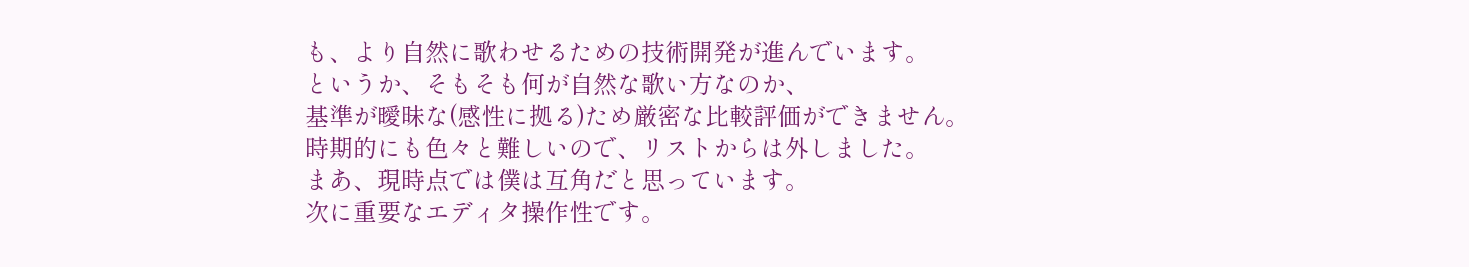も、より自然に歌わせるための技術開発が進んでいます。
というか、そもそも何が自然な歌い方なのか、
基準が曖昧な(感性に拠る)ため厳密な比較評価ができません。
時期的にも色々と難しいので、リストからは外しました。
まあ、現時点では僕は互角だと思っています。
次に重要なエディタ操作性です。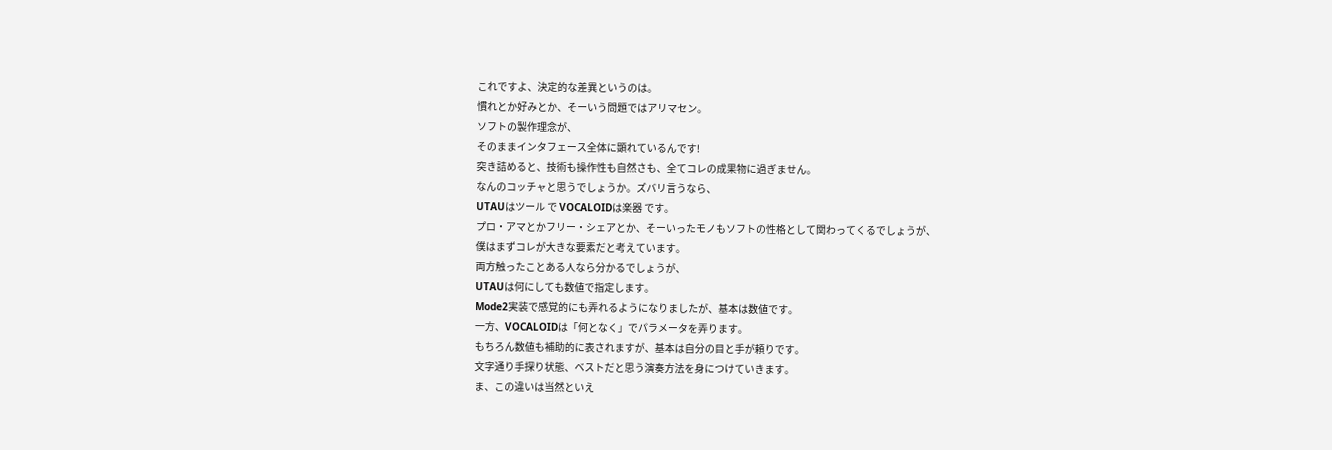これですよ、決定的な差異というのは。
慣れとか好みとか、そーいう問題ではアリマセン。
ソフトの製作理念が、
そのままインタフェース全体に顕れているんです!
突き詰めると、技術も操作性も自然さも、全てコレの成果物に過ぎません。
なんのコッチャと思うでしょうか。ズバリ言うなら、
UTAUはツール で VOCALOIDは楽器 です。
プロ・アマとかフリー・シェアとか、そーいったモノもソフトの性格として関わってくるでしょうが、
僕はまずコレが大きな要素だと考えています。
両方触ったことある人なら分かるでしょうが、
UTAUは何にしても数値で指定します。
Mode2実装で感覚的にも弄れるようになりましたが、基本は数値です。
一方、VOCALOIDは「何となく」でパラメータを弄ります。
もちろん数値も補助的に表されますが、基本は自分の目と手が頼りです。
文字通り手探り状態、ベストだと思う演奏方法を身につけていきます。
ま、この違いは当然といえ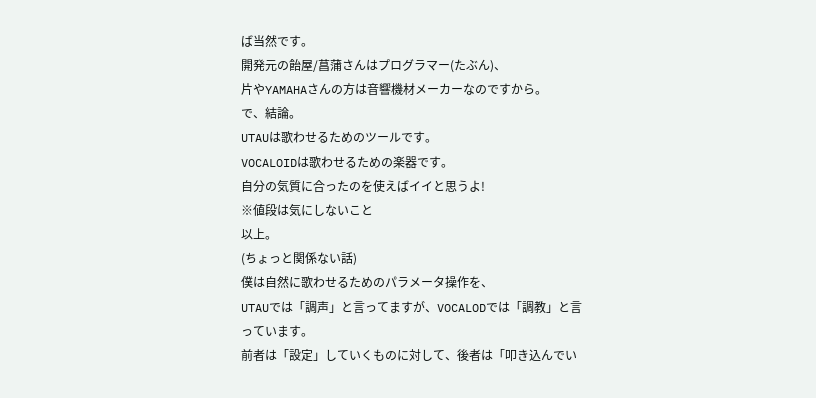ば当然です。
開発元の飴屋/菖蒲さんはプログラマー(たぶん)、
片やYAMAHAさんの方は音響機材メーカーなのですから。
で、結論。
UTAUは歌わせるためのツールです。
VOCALOIDは歌わせるための楽器です。
自分の気質に合ったのを使えばイイと思うよ!
※値段は気にしないこと
以上。
(ちょっと関係ない話)
僕は自然に歌わせるためのパラメータ操作を、
UTAUでは「調声」と言ってますが、VOCALODでは「調教」と言っています。
前者は「設定」していくものに対して、後者は「叩き込んでい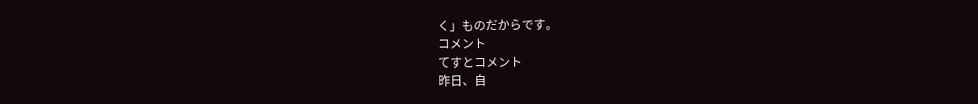く」ものだからです。
コメント
てすとコメント
昨日、自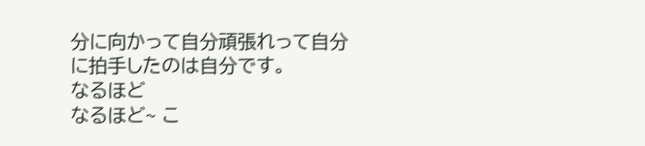分に向かって自分頑張れって自分に拍手したのは自分です。
なるほど
なるほど~ こ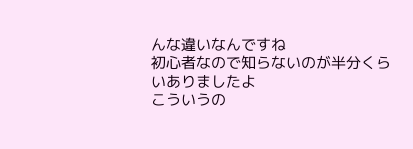んな違いなんですね
初心者なので知らないのが半分くらいありましたよ
こういうの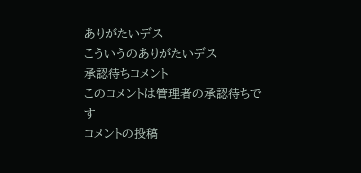ありがたいデス
こういうのありがたいデス
承認待ちコメント
このコメントは管理者の承認待ちです
コメントの投稿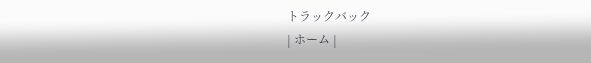トラックバック
| ホーム |